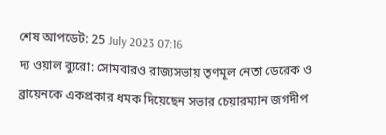শেষ আপডেট: 25 July 2023 07:16
দ্য ওয়াল ব্যুরো: সোমবারও রাজ্যসভায় তৃণমূল নেতা ডেরেক ও ব্রায়েনকে একপ্রকার ধমক দিয়েছেন সভার চেয়ারম্যান জগদীপ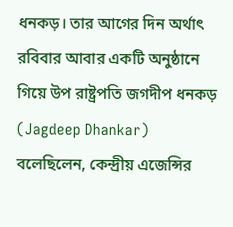ধনকড়। তার আগের দিন অর্থাৎ রবিবার আবার একটি অনুষ্ঠানে গিয়ে উপ রাষ্ট্রপতি জগদীপ ধনকড় (Jagdeep Dhankar) বলেছিলেন, কেন্দ্রীয় এজেন্সির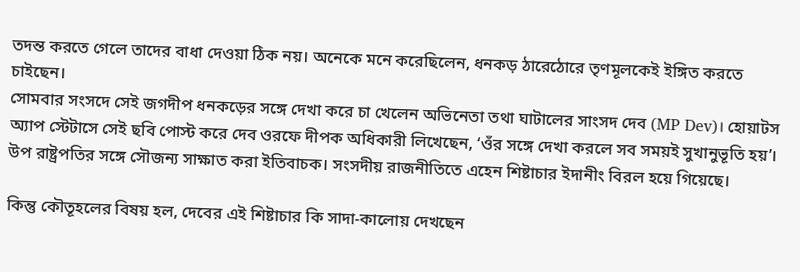তদন্ত করতে গেলে তাদের বাধা দেওয়া ঠিক নয়। অনেকে মনে করেছিলেন, ধনকড় ঠারেঠোরে তৃণমূলকেই ইঙ্গিত করতে চাইছেন।
সোমবার সংসদে সেই জগদীপ ধনকড়ের সঙ্গে দেখা করে চা খেলেন অভিনেতা তথা ঘাটালের সাংসদ দেব (MP Dev)। হোয়াটস অ্যাপ স্টেটাসে সেই ছবি পোস্ট করে দেব ওরফে দীপক অধিকারী লিখেছেন, ‘ওঁর সঙ্গে দেখা করলে সব সময়ই সুখানুভূতি হয়’। উপ রাষ্ট্রপতির সঙ্গে সৌজন্য সাক্ষাত করা ইতিবাচক। সংসদীয় রাজনীতিতে এহেন শিষ্টাচার ইদানীং বিরল হয়ে গিয়েছে।

কিন্তু কৌতূহলের বিষয় হল, দেবের এই শিষ্টাচার কি সাদা-কালোয় দেখছেন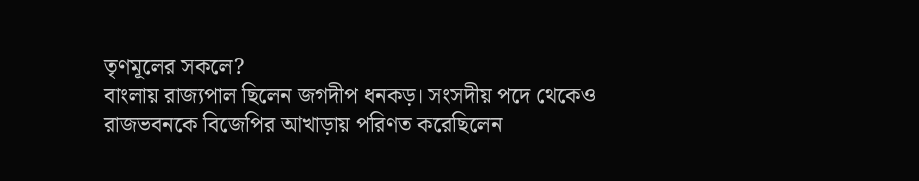তৃণমূলের সকলে?
বাংলায় রাজ্যপাল ছিলেন জগদীপ ধনকড়। সংসদীয় পদে থেকেও রাজভবনকে বিজেপির আখাড়ায় পরিণত করেছিলেন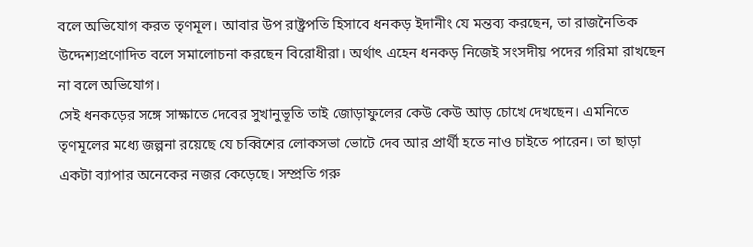বলে অভিযোগ করত তৃণমূল। আবার উপ রাষ্ট্রপতি হিসাবে ধনকড় ইদানীং যে মন্তব্য করছেন, তা রাজনৈতিক উদ্দেশ্যপ্রণোদিত বলে সমালোচনা করছেন বিরোধীরা। অর্থাৎ এহেন ধনকড় নিজেই সংসদীয় পদের গরিমা রাখছেন না বলে অভিযোগ।
সেই ধনকড়ের সঙ্গে সাক্ষাতে দেবের সুখানুভূতি তাই জোড়াফুলের কেউ কেউ আড় চোখে দেখছেন। এমনিতে তৃণমূলের মধ্যে জল্পনা রয়েছে যে চব্বিশের লোকসভা ভোটে দেব আর প্রার্থী হতে নাও চাইতে পারেন। তা ছাড়া একটা ব্যাপার অনেকের নজর কেড়েছে। সম্প্রতি গরু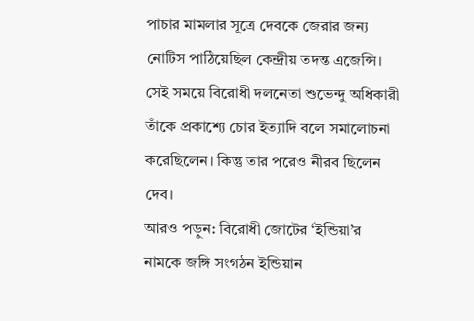পাচার মামলার সূত্রে দেবকে জেরার জন্য নোটিস পাঠিয়েছিল কেন্দ্রীয় তদন্ত এজেন্সি। সেই সময়ে বিরোধী দলনেতা শুভেন্দু অধিকারী তাঁকে প্রকাশ্যে চোর ইত্যাদি বলে সমালোচনা করেছিলেন। কিন্তু তার পরেও নীরব ছিলেন দেব।
আরও পড়ুন: বিরোধী জোটের ‘ইন্ডিয়া’র নামকে জঙ্গি সংগঠন ইন্ডিয়ান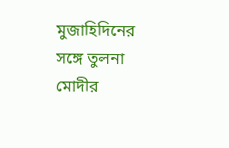মুজাহিদিনের সঙ্গে তুলনা মোদীর